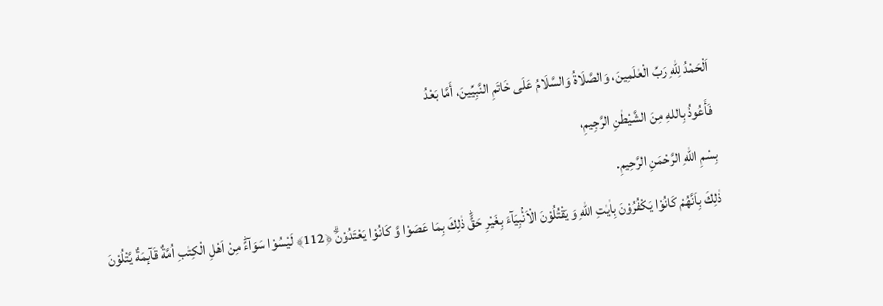اَلْحَمْدُ لِلّٰهِ رَبِّ الْعٰلَمِينَ، وَالصَّلَاةُ وَالسَّلَامُ عَلَى خَاتَمِ النَّبِيِّينَ، أَمَّا بَعْدُ
فَأَعُوذُ بِاللهِ مِنَ الشَّيْطٰنِ الرَّجِيمِ،
بِسْمِ اللهِ الرَّحْمَنِ الرَّحِيمِ.
ذٰلِكَ بِاَنَّهُمْ كَانُوْا یَكْفُرُوْنَ بِاٰیٰتِ اللّٰهِ وَ یَقْتُلُوْنَ الْاَنْۢبِیَآءَ بِغَیْرِ حَقٍّؕ ذٰلِكَ بِمَا عَصَوْا وَّ كَانُوْا یَعْتَدُوْنَۗ ﴿112﴾ لَیْسُوْا سَوَآءًؕ مِنْ اَهْلِ الْكِتٰبِ اُمَّةٌ قَآىٕمَةٌ یَّتْلُوْنَ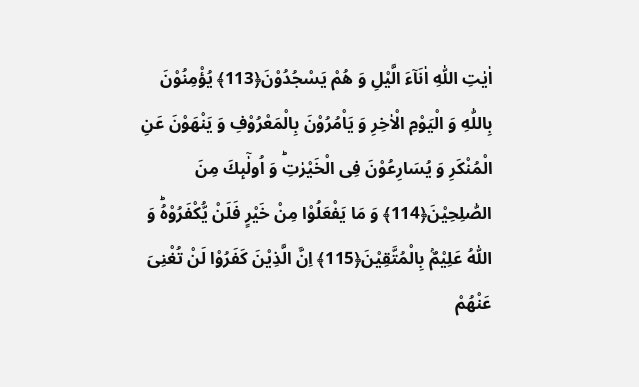اٰیٰتِ اللّٰهِ اٰنَآءَ الَّیْلِ وَ هُمْ یَسْجُدُوْنَ﴿113﴾ یُؤْمِنُوْنَ بِاللّٰهِ وَ الْیَوْمِ الْاٰخِرِ وَ یَاْمُرُوْنَ بِالْمَعْرُوْفِ وَ یَنْهَوْنَ عَنِ الْمُنْكَرِ وَ یُسَارِعُوْنَ فِی الْخَیْرٰتِؕ وَ اُولٰٓىٕكَ مِنَ الصّٰلِحِیْنَ﴿114﴾ وَ مَا یَفْعَلُوْا مِنْ خَیْرٍ فَلَنْ یُّكْفَرُوْهُؕ وَ اللّٰهُ عَلِیْمٌۢ بِالْمُتَّقِیْنَ﴿115﴾ اِنَّ الَّذِیْنَ كَفَرُوْا لَنْ تُغْنِیَ عَنْهُمْ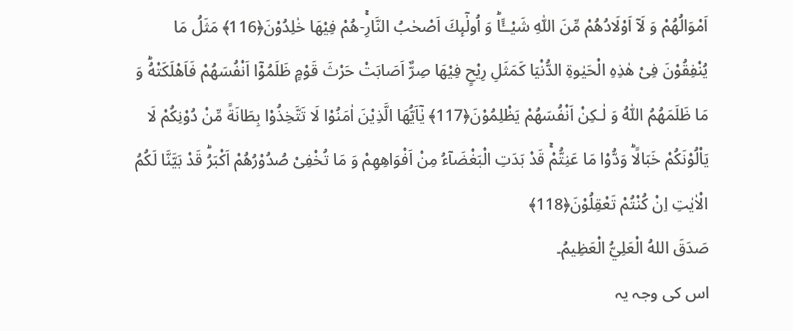اَمْوَالُهُمْ وَ لَاۤ اَوْلَادُهُمْ مِّنَ اللّٰهِ شَیْــًٔاؕ وَ اُولٰٓىٕكَ اَصْحٰبُ النَّارِۚ-هُمْ فِیْهَا خٰلِدُوْنَ﴿116﴾ مَثَلُ مَا یُنْفِقُوْنَ فِیْ هٰذِهِ الْحَیٰوةِ الدُّنْیَا كَمَثَلِ رِیْحٍ فِیْهَا صِرٌّ اَصَابَتْ حَرْثَ قَوْمٍ ظَلَمُوْۤا اَنْفُسَهُمْ فَاَهْلَكَتْهُؕ وَ مَا ظَلَمَهُمُ اللّٰهُ وَ لٰـكِنْ اَنْفُسَهُمْ یَظْلِمُوْنَ﴿117﴾ یٰۤاَیُّهَا الَّذِیْنَ اٰمَنُوْا لَا تَتَّخِذُوْا بِطَانَةً مِّنْ دُوْنِكُمْ لَا یَاْلُوْنَكُمْ خَبَالًاؕ وَدُّوْا مَا عَنِتُّمْۚ قَدْ بَدَتِ الْبَغْضَآءُ مِنْ اَفْوَاهِهِمْ وَ مَا تُخْفِیْ صُدُوْرُهُمْ اَكْبَرُؕ قَدْ بَیَّنَّا لَكُمُ الْاٰیٰتِ اِنْ كُنْتُمْ تَعْقِلُوْنَ﴿118﴾
صَدَقَ اللهُ الْعَلِيُّ الْعَظِيمُ۔
اس کی وجہ یہ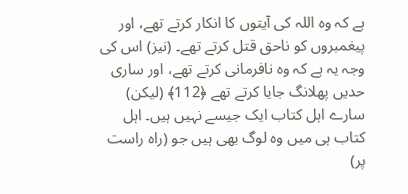ہے کہ وہ اللہ کی آیتوں کا انکار کرتے تھے، اور پیغمبروں کو ناحق قتل کرتے تھے۔ (نیز) اس کی وجہ یہ ہے کہ وہ نافرمانی کرتے تھے، اور ساری حدیں پھلانگ جایا کرتے تھے ﴿112﴾ (لیکن) سارے اہل کتاب ایک جیسے نہیں ہیں۔ اہل کتاب ہی میں وہ لوگ بھی ہیں جو (راہ راست پر)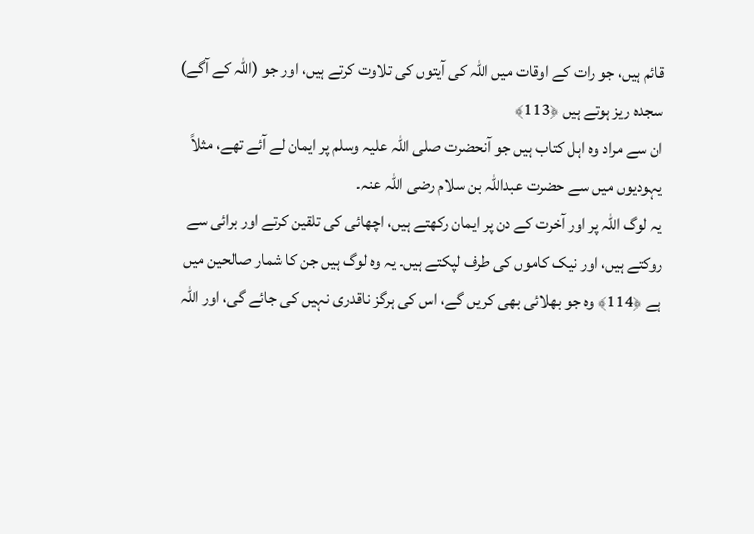قائم ہیں، جو رات کے اوقات میں اللہ کی آیتوں کی تلاوت کرتے ہیں، اور جو (اللہ کے آگے) سجدہ ریز ہوتے ہیں ﴿113﴾
ان سے مراد وہ اہل کتاب ہیں جو آنحضرت صلی اللہ علیہ وسلم پر ایمان لے آئے تھے، مثلاً یہودیوں میں سے حضرت عبداللہ بن سلام رضی اللہ عنہ۔
یہ لوگ اللہ پر اور آخرت کے دن پر ایمان رکھتے ہیں، اچھائی کی تلقین کرتے اور برائی سے روکتے ہیں، اور نیک کاموں کی طرف لپکتے ہیں۔ یہ وہ لوگ ہیں جن کا شمار صالحین میں ہے ﴿114﴾ وہ جو بھلائی بھی کریں گے، اس کی ہرگز ناقدری نہیں کی جائے گی، اور اللہ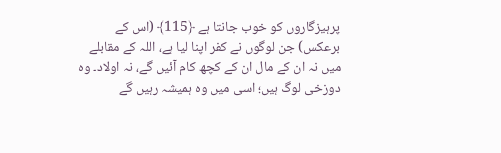پرہیزگاروں کو خوب جانتا ہے ﴿115﴾ (اس کے برعکس) جن لوگوں نے کفر اپنا لیا ہے، اللہ کے مقابلے میں نہ ان کے مال ان کے کچھ کام آئیں گے، نہ اولاد۔ وہ دوزخی لوگ ہیں؛ اسی میں وہ ہمیشہ رہیں گے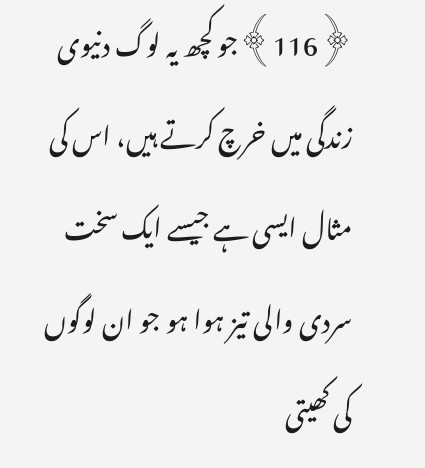﴿116﴾جو کچھ یہ لوگ دنیوی زندگی میں خرچ کرتے ہیں، اس کی مثال ایسی ہے جیسے ایک سخت سردی والی تیز ہوا ہو جو ان لوگوں کی کھیتی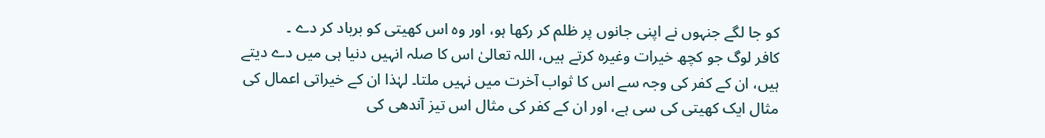کو جا لگے جنہوں نے اپنی جانوں پر ظلم کر رکھا ہو، اور وہ اس کھیتی کو برباد کر دے ۔
کافر لوگ جو کچھ خیرات وغیرہ کرتے ہیں، اللہ تعالیٰ اس کا صلہ انہیں دنیا ہی میں دے دیتے ہیں، ان کے کفر کی وجہ سے اس کا ثواب آخرت میں نہیں ملتا۔ لہٰذا ان کے خیراتی اعمال کی مثال ایک کھیتی کی سی ہے، اور ان کے کفر کی مثال اس تیز آندھی کی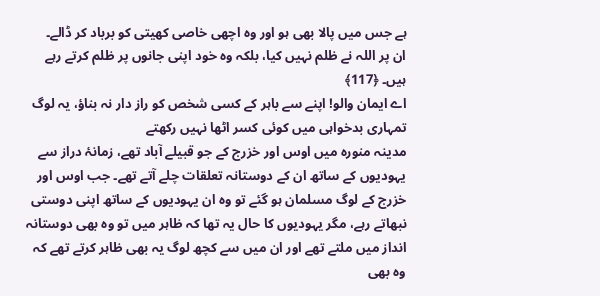ہے جس میں پالا بھی ہو اور وہ اچھی خاصی کھیتی کو برباد کر ڈالے۔
ان پر اللہ نے ظلم نہیں کیا، بلکہ وہ خود اپنی جانوں پر ظلم کرتے رہے ہیں۔ ﴿117﴾
اے ایمان والو! اپنے سے باہر کے کسی شخص کو راز دار نہ بناؤ، یہ لوگ تمہاری بدخواہی میں کوئی کسر اٹھا نہیں رکھتے
مدینہ منورہ میں اوس اور خزرج کے جو قبیلے آباد تھے، زمانۂ دراز سے یہودیوں کے ساتھ ان کے دوستانہ تعلقات چلے آتے تھے۔ جب اوس اور خزرج کے لوگ مسلمان ہو گئے تو وہ ان یہودیوں کے ساتھ اپنی دوستی نبھاتے رہے، مگر یہودیوں کا حال یہ تھا کہ ظاہر میں تو وہ بھی دوستانہ انداز میں ملتے تھے اور ان میں سے کچھ لوگ یہ بھی ظاہر کرتے تھے کہ وہ بھی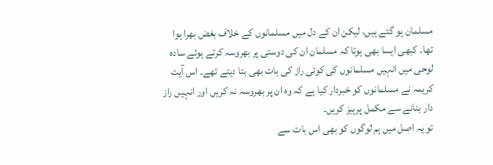مسلمان ہو گئے ہیں، لیکن ان کے دل میں مسلمانوں کے خلاف بغض بھرا ہوا تھا۔ کبھی ایسا بھی ہوتا کہ مسلمان ان کی دوستی پر بھروسہ کرتے ہوئے سادہ لوحی میں انہیں مسلمانوں کی کوئی راز کی بات بھی بتا دیتے تھے۔ اس آیت کریمہ نے مسلمانوں کو خبردار کیا ہے کہ وہ ان پر بھروسہ نہ کریں اور انہیں راز دار بنانے سے مکمل پرہیز کریں۔
تو یہ اصل میں ہم لوگوں کو بھی اس بات سے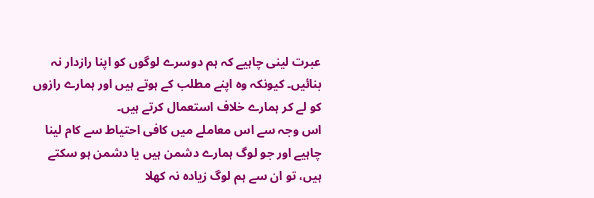عبرت لینی چاہیے کہ ہم دوسرے لوگوں کو اپنا رازدار نہ بنائیں۔ کیونکہ وہ اپنے مطلب کے ہوتے ہیں اور ہمارے رازوں کو لے کر ہمارے خلاف استعمال کرتے ہیں۔
اس وجہ سے اس معاملے میں کافی احتیاط سے کام لینا چاہیے اور جو لوگ ہمارے دشمن ہیں یا دشمن ہو سکتے ہیں، تو ان سے ہم لوگ زیادہ نہ کھلا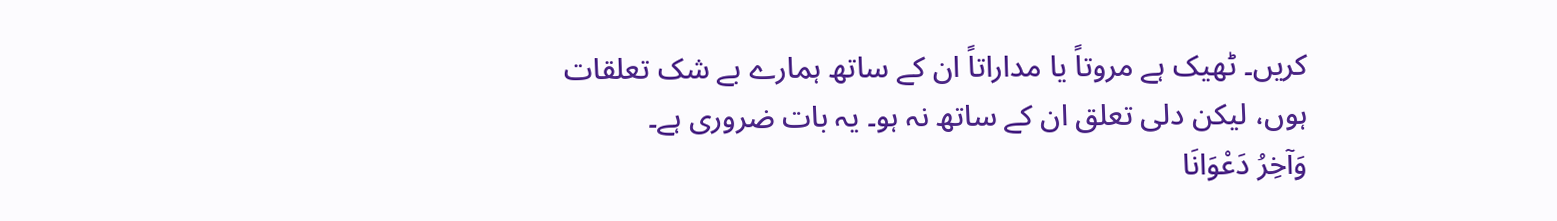کریں۔ ٹھیک ہے مروتاً یا مداراتاً ان کے ساتھ ہمارے بے شک تعلقات ہوں، لیکن دلی تعلق ان کے ساتھ نہ ہو۔ یہ بات ضروری ہے۔
وَآخِرُ دَعْوَانَا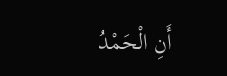أَنِ الْحَمْدُ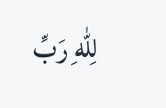لِلّٰهِ رَبِّ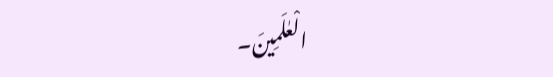الْعٰلَمِينَ۔